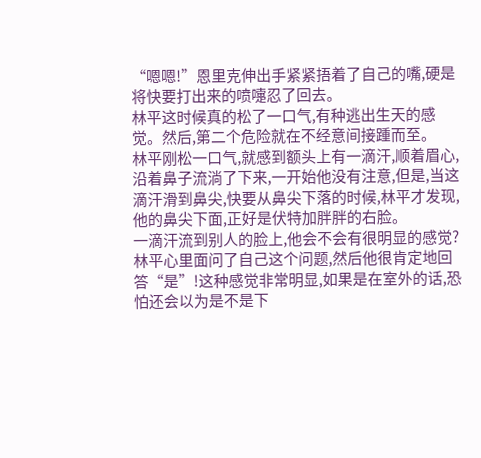“嗯嗯!”恩里克伸出手紧紧捂着了自己的嘴,硬是将快要打出来的喷嚏忍了回去。
林平这时候真的松了一口气,有种逃出生天的感觉。然后,第二个危险就在不经意间接踵而至。
林平刚松一口气,就感到额头上有一滴汗,顺着眉心,沿着鼻子流淌了下来,一开始他没有注意,但是,当这滴汗滑到鼻尖,快要从鼻尖下落的时候,林平才发现,他的鼻尖下面,正好是伏特加胖胖的右脸。
一滴汗流到别人的脸上,他会不会有很明显的感觉?林平心里面问了自己这个问题,然后他很肯定地回答“是”!这种感觉非常明显,如果是在室外的话,恐怕还会以为是不是下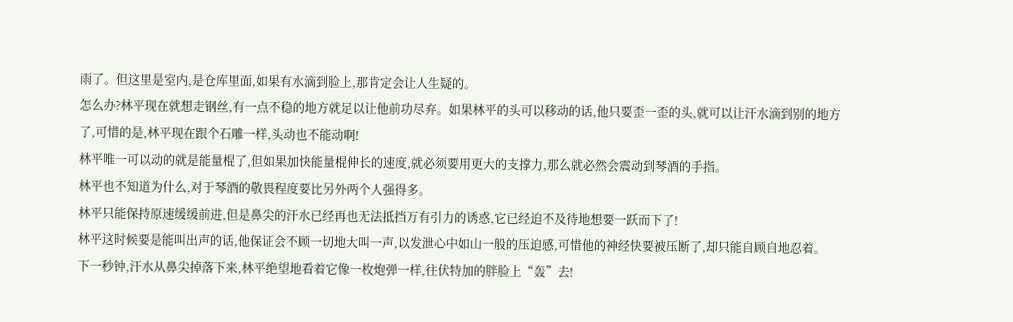雨了。但这里是室内,是仓库里面,如果有水滴到脸上,那肯定会让人生疑的。
怎么办?林平现在就想走钢丝,有一点不稳的地方就足以让他前功尽弃。如果林平的头可以移动的话,他只要歪一歪的头,就可以让汗水滴到别的地方了,可惜的是,林平现在跟个石雕一样,头动也不能动啊!
林平唯一可以动的就是能量棍了,但如果加快能量棍伸长的速度,就必须要用更大的支撑力,那么就必然会震动到琴酒的手指。
林平也不知道为什么,对于琴酒的敬畏程度要比另外两个人强得多。
林平只能保持原速缓缓前进,但是鼻尖的汗水已经再也无法抵挡万有引力的诱惑,它已经迫不及待地想要一跃而下了!
林平这时候要是能叫出声的话,他保证会不顾一切地大叫一声,以发泄心中如山一般的压迫感,可惜他的神经快要被压断了,却只能自顾自地忍着。
下一秒钟,汗水从鼻尖掉落下来,林平绝望地看着它像一枚炮弹一样,往伏特加的胖脸上“轰”去!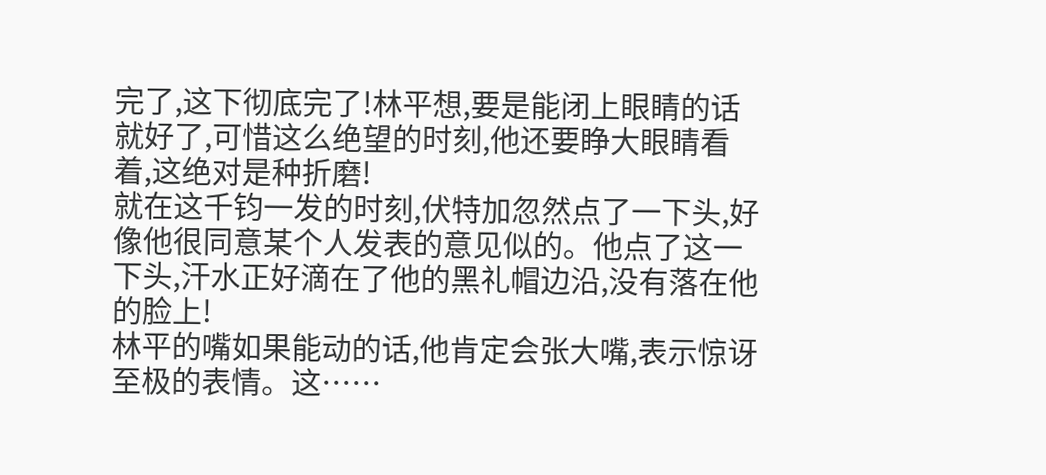完了,这下彻底完了!林平想,要是能闭上眼睛的话就好了,可惜这么绝望的时刻,他还要睁大眼睛看着,这绝对是种折磨!
就在这千钧一发的时刻,伏特加忽然点了一下头,好像他很同意某个人发表的意见似的。他点了这一下头,汗水正好滴在了他的黑礼帽边沿,没有落在他的脸上!
林平的嘴如果能动的话,他肯定会张大嘴,表示惊讶至极的表情。这……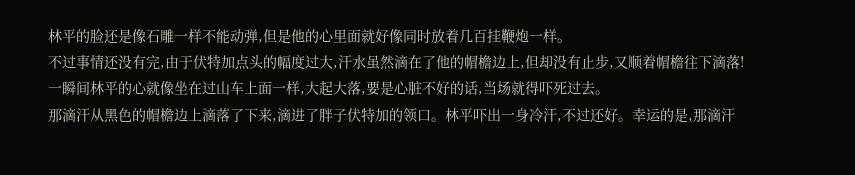林平的脸还是像石雕一样不能动弹,但是他的心里面就好像同时放着几百挂鞭炮一样。
不过事情还没有完,由于伏特加点头的幅度过大,汗水虽然滴在了他的帽檐边上,但却没有止步,又顺着帽檐往下滴落!
一瞬间林平的心就像坐在过山车上面一样,大起大落,要是心脏不好的话,当场就得吓死过去。
那滴汗从黑色的帽檐边上滴落了下来,滴进了胖子伏特加的领口。林平吓出一身冷汗,不过还好。幸运的是,那滴汗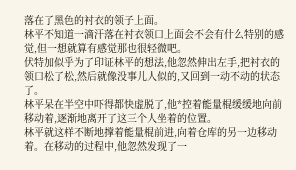落在了黑色的衬衣的领子上面。
林平不知道一滴汗落在衬衣领口上面会不会有什么特别的感觉,但一想就算有感觉那也很轻微吧。
伏特加似乎为了印证林平的想法,他忽然伸出左手,把衬衣的领口松了松,然后就像没事儿人似的,又回到一动不动的状态了。
林平呆在半空中吓得都快虚脱了,他*控着能量棍缓缓地向前移动着,逐渐地离开了这三个人坐着的位置。
林平就这样不断地撑着能量棍前进,向着仓库的另一边移动着。在移动的过程中,他忽然发现了一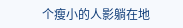个瘦小的人影躺在地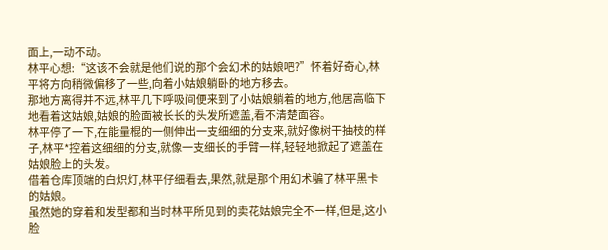面上,一动不动。
林平心想:“这该不会就是他们说的那个会幻术的姑娘吧?”怀着好奇心,林平将方向稍微偏移了一些,向着小姑娘躺卧的地方移去。
那地方离得并不远,林平几下呼吸间便来到了小姑娘躺着的地方,他居高临下地看着这姑娘,姑娘的脸面被长长的头发所遮盖,看不清楚面容。
林平停了一下,在能量棍的一侧伸出一支细细的分支来,就好像树干抽枝的样子,林平*控着这细细的分支,就像一支细长的手臂一样,轻轻地掀起了遮盖在姑娘脸上的头发。
借着仓库顶端的白炽灯,林平仔细看去,果然,就是那个用幻术骗了林平黑卡的姑娘。
虽然她的穿着和发型都和当时林平所见到的卖花姑娘完全不一样,但是,这小脸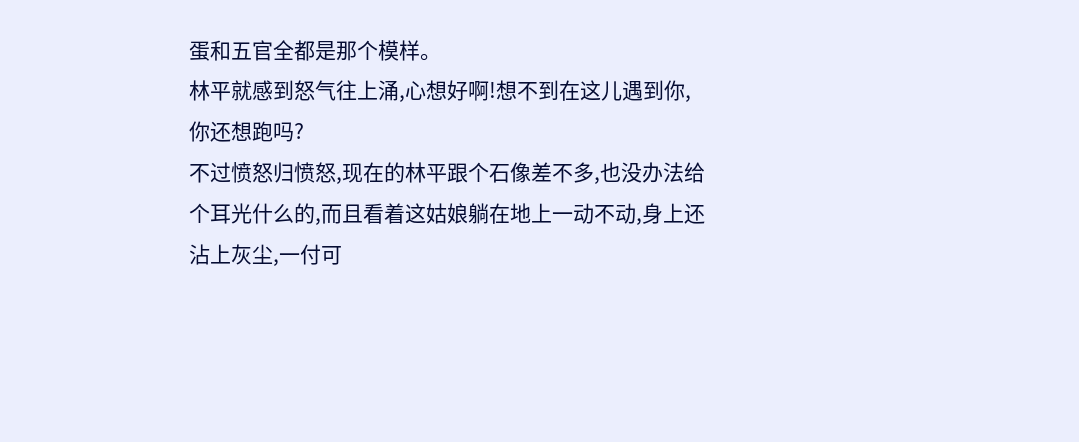蛋和五官全都是那个模样。
林平就感到怒气往上涌,心想好啊!想不到在这儿遇到你,你还想跑吗?
不过愤怒归愤怒,现在的林平跟个石像差不多,也没办法给个耳光什么的,而且看着这姑娘躺在地上一动不动,身上还沾上灰尘,一付可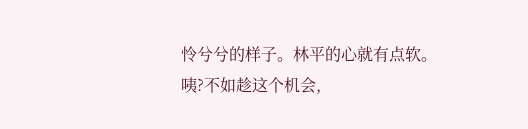怜兮兮的样子。林平的心就有点软。
咦?不如趁这个机会,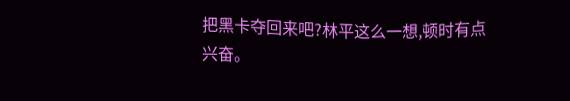把黑卡夺回来吧?林平这么一想,顿时有点兴奋。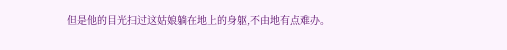但是他的目光扫过这姑娘躺在地上的身躯,不由地有点难办。